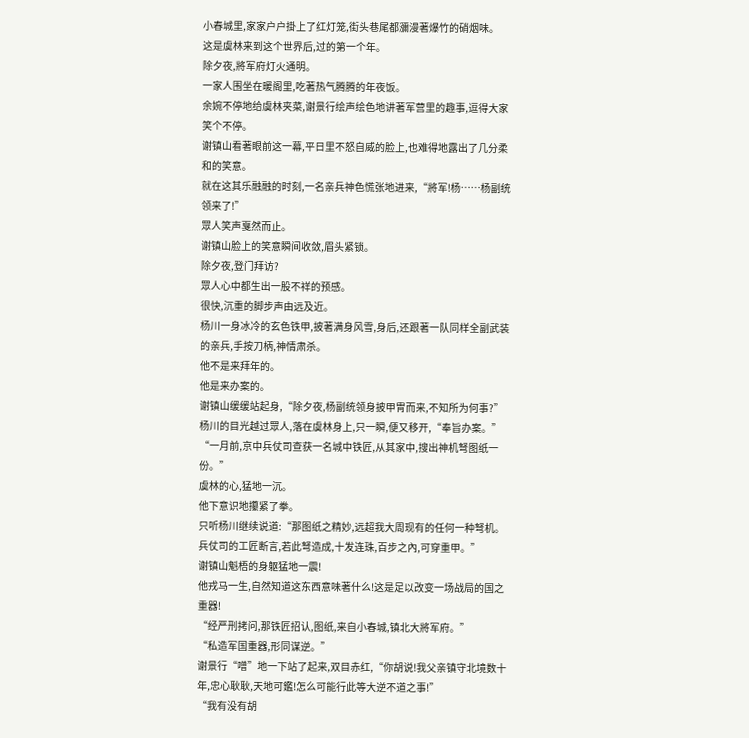小春城里,家家户户掛上了红灯笼,街头巷尾都瀰漫著爆竹的硝烟味。
这是虞林来到这个世界后,过的第一个年。
除夕夜,將军府灯火通明。
一家人围坐在暖阁里,吃著热气腾腾的年夜饭。
余婉不停地给虞林夹菜,谢景行绘声绘色地讲著军营里的趣事,逗得大家笑个不停。
谢镇山看著眼前这一幕,平日里不怒自威的脸上,也难得地露出了几分柔和的笑意。
就在这其乐融融的时刻,一名亲兵神色慌张地进来,“將军!杨……杨副统领来了!”
眾人笑声戛然而止。
谢镇山脸上的笑意瞬间收敛,眉头紧锁。
除夕夜,登门拜访?
眾人心中都生出一股不祥的预感。
很快,沉重的脚步声由远及近。
杨川一身冰冷的玄色铁甲,披著满身风雪,身后,还跟著一队同样全副武装的亲兵,手按刀柄,神情肃杀。
他不是来拜年的。
他是来办案的。
谢镇山缓缓站起身,“除夕夜,杨副统领身披甲冑而来,不知所为何事?”
杨川的目光越过眾人,落在虞林身上,只一瞬,便又移开,“奉旨办案。”
“一月前,京中兵仗司查获一名城中铁匠,从其家中,搜出神机弩图纸一份。”
虞林的心,猛地一沉。
他下意识地攥紧了拳。
只听杨川继续说道:“那图纸之精妙,远超我大周现有的任何一种弩机。兵仗司的工匠断言,若此弩造成,十发连珠,百步之內,可穿重甲。”
谢镇山魁梧的身躯猛地一震!
他戎马一生,自然知道这东西意味著什么!这是足以改变一场战局的国之重器!
“经严刑拷问,那铁匠招认,图纸,来自小春城,镇北大將军府。”
“私造军国重器,形同谋逆。”
谢景行“噌”地一下站了起来,双目赤红,“你胡说!我父亲镇守北境数十年,忠心耿耿,天地可鑑!怎么可能行此等大逆不道之事!”
“我有没有胡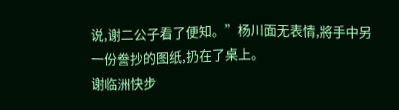说,谢二公子看了便知。”杨川面无表情,將手中另一份誊抄的图纸,扔在了桌上。
谢临洲快步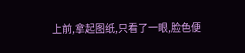上前,拿起图纸,只看了一眼,脸色便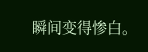瞬间变得惨白。